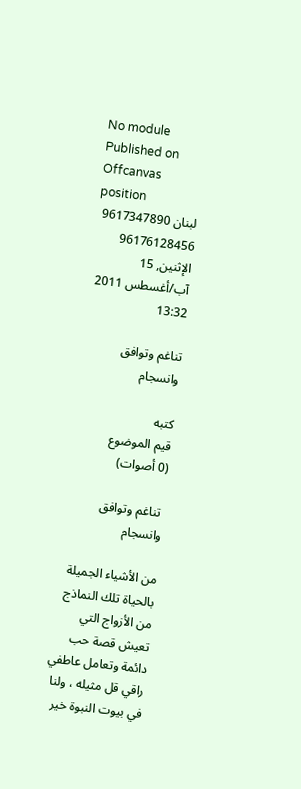No module Published on Offcanvas position
لبنان 9617347890 96176128456
الإثنين, 15 آب/أغسطس 2011 13:32

تناغم وتوافق وانسجام

كتبه
قيم الموضوع
(0 أصوات)

 تناغم وتوافق وانسجام

من الأشياء الجميلة بالحياة تلك النماذج من الأزواج التي تعيش قصة حب دائمة وتعامل عاطفي راقي قل مثيله ، ولنا في بيوت النبوة خير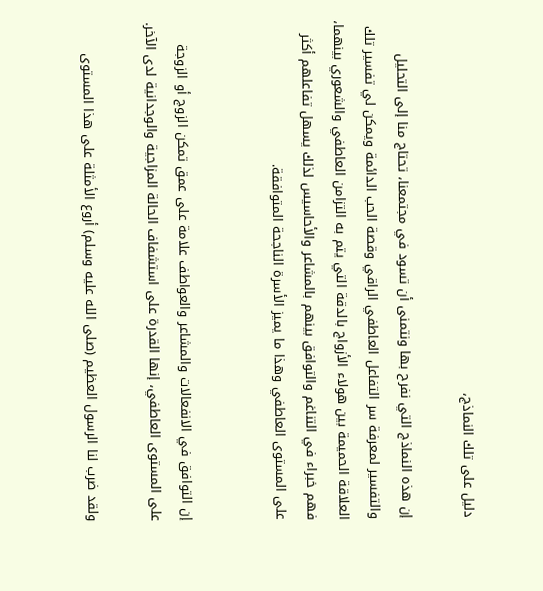دليل على تلك النماذج،

إن هذه النماذج التي نفرح بها ونتمنى أن تسود في مجتمعنا، تحتاج منا إلى التحليل والتفسير لمعرفة سر التفاعل العاطفي الراقي وقصة الحب الدائمة ويمكن لي تفسير تلك العلاقة الحميمة بين هولاء الأزواج بالدقة التي يتم به التزامن العاطفي والشعوري بينهما، فهم خبراء في التناغم والتوافق بينهم بالمشاعر والأحاسيس لذلك يسهل تفاعلهم أكثر على المستوى العاطفي وهذا ما يميز الأسرة الناجحة المتوافقة.


إن التوافق في الانفعالات والمشاعر والعواطف علامة على عمق تمكن الزوج أو الزوجة على المستوى العاطفي، إنها القدرة على استشفاف الحالة المزاجية والوجدانية لدى الآخر.

ولقد ضرب لنا الرسول العظيم (صلى الله عليه وسلم) أروع الأمثلة على هذا المستوى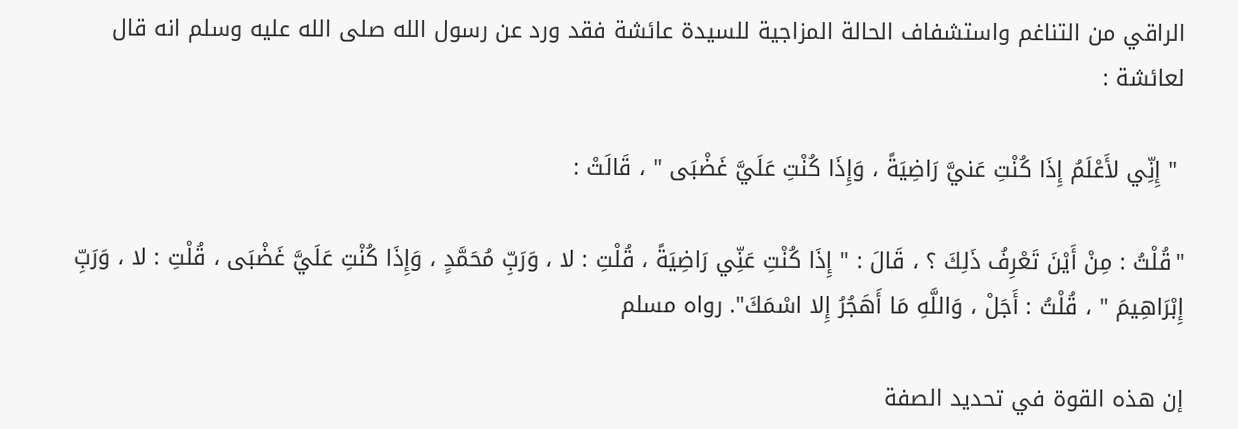الراقي من التناغم واستشفاف الحالة المزاجية للسيدة عائشة فقد ورد عن رسول الله صلى الله عليه وسلم انه قال لعائشة :

 " إِنِّي لأَعْلَمُ إِذَا كُنْتِ عَنيَّ رَاضِيَةً ، وَإِذَا كُنْتِ عَلَيَّ غَضْبَى " ، قَالَتْ :

"قُلْتُ : مِنْ أَيْنَ تَعْرِفُ ذَلِكَ ؟ ، قَالَ : " إِذَا كُنْتِ عَنِّي رَاضِيَةً ، قُلْتِ : لا ، وَرَبِّ مُحَمَّدٍ ، وَإِذَا كُنْتِ عَلَيَّ غَضْبَى ، قُلْتِ : لا ، وَرَبِّ إِبْرَاهِيمَ " ، قُلْتُ : أَجَلْ ، وَاللَّهِ مَا أَهَجُرُ إِلا اسْمَكَ". رواه مسلم

إن هذه القوة في تحديد الصفة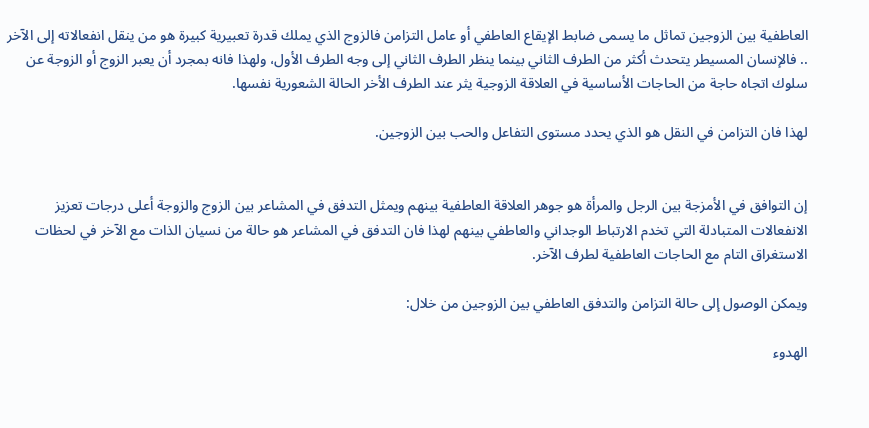العاطفية بين الزوجين تماثل ما يسمى ضابط الإيقاع العاطفي أو عامل التزامن فالزوج الذي يملك قدرة تعبيرية كبيرة هو من ينقل انفعالاته إلى الآخر .. فالإنسان المسيطر يتحدث أكثر من الطرف الثاني بينما ينظر الطرف الثاني إلى وجه الطرف الأول، ولهذا فانه بمجرد أن يعبر الزوج أو الزوجة عن سلوك اتجاه حاجة من الحاجات الأساسية في العلاقة الزوجية يثر عند الطرف الأخر الحالة الشعورية نفسها.

لهذا فان التزامن في النقل هو الذي يحدد مستوى التفاعل والحب بين الزوجين.


إن التوافق في الأمزجة بين الرجل والمرأة هو جوهر العلاقة العاطفية بينهم ويمثل التدفق في المشاعر بين الزوج والزوجة أعلى درجات تعزيز الانفعالات المتبادلة التي تخدم الارتباط الوجداني والعاطفي بينهم لهذا فان التدفق في المشاعر هو حالة من نسيان الذات مع الآخر في لحظات الاستغراق التام مع الحاجات العاطفية لطرف الآخر.

ويمكن الوصول إلى حالة التزامن والتدفق العاطفي بين الزوجين من خلال:

الهدوء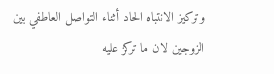وتركيز الانتباه الحاد أثناء التواصل العاطفي بين الزوجين لان ما تركز عليه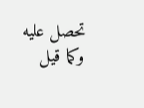تحصل عليه وكما قيل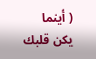( أينما يكن قلبك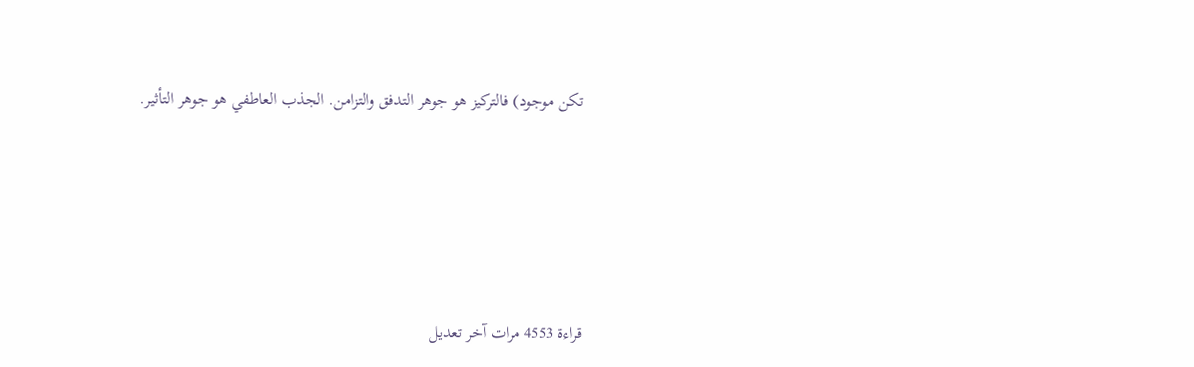تكن موجود) فالتركيز هو جوهر التدفق والتزامن. الجذب العاطفي هو جوهر التأثير.







قراءة 4553 مرات آخر تعديل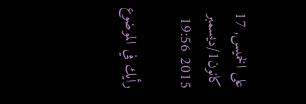على الخميس, 17 كانون1/ديسمبر 2015 19:56

رأيك في الموضوع